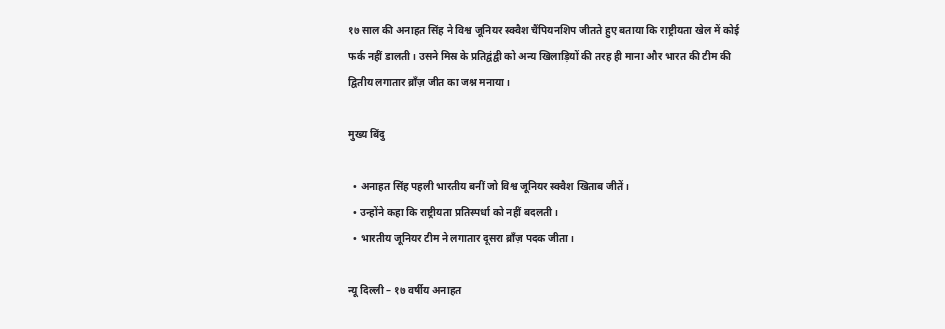१७ साल की अनाहत सिंह ने विश्व जूनियर स्क्वैश चैंपियनशिप जीतते हुए बताया कि राष्ट्रीयता खेल में कोई फर्क नहीं डालती। उसने मिस्र के प्रतिद्वंद्वी को अन्य खिलाड़ियों की तरह ही माना और भारत की टीम की द्वितीय लगातार ब्रॉंज़ जीत का जश्न मनाया।

मुख्य बिंदु

  • अनाहत सिंह पहली भारतीय बनीं जो विश्व जूनियर स्क्वैश खिताब जीतें।
  • उन्होंने कहा कि राष्ट्रीयता प्रतिस्पर्धा को नहीं बदलती।
  • भारतीय जूनियर टीम ने लगातार दूसरा ब्रॉंज़ पदक जीता।

न्यू दिल्ली – १७ वर्षीय अनाहत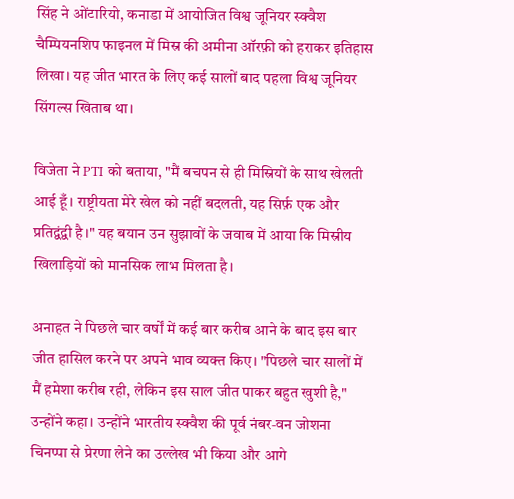सिंह ने ओंटारियो, कनाडा में आयोजित विश्व जूनियर स्क्वैश चैम्पियनशिप फाइनल में मिस्र की अमीना ऑरफ़ी को हराकर इतिहास लिखा। यह जीत भारत के लिए कई सालों बाद पहला विश्व जूनियर सिंगल्स खिताब था।

विजेता ने PTI को बताया, "मैं बचपन से ही मिस्रियों के साथ खेलती आई हूँ। राष्ट्रीयता मेरे खेल को नहीं बदलती, यह सिर्फ़ एक और प्रतिद्वंद्वी है।" यह बयान उन सुझावों के जवाब में आया कि मिस्रीय खिलाड़ियों को मानसिक लाभ मिलता है।

अनाहत ने पिछले चार वर्षों में कई बार करीब आने के बाद इस बार जीत हासिल करने पर अपने भाव व्यक्त किए। "पिछले चार सालों में मैं हमेशा करीब रही, लेकिन इस साल जीत पाकर बहुत खुशी है," उन्होंने कहा। उन्होंने भारतीय स्क्वैश की पूर्व नंबर‑वन जोशना चिनप्पा से प्रेरणा लेने का उल्लेख भी किया और आगे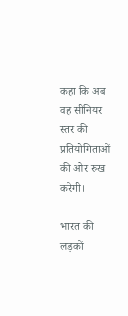कहा कि अब वह सीनियर स्तर की प्रतियोगिताओं की ओर रुख करेगी।

भारत की लड़कों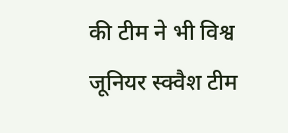की टीम ने भी विश्व जूनियर स्क्वैश टीम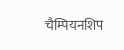चैम्पियनशिप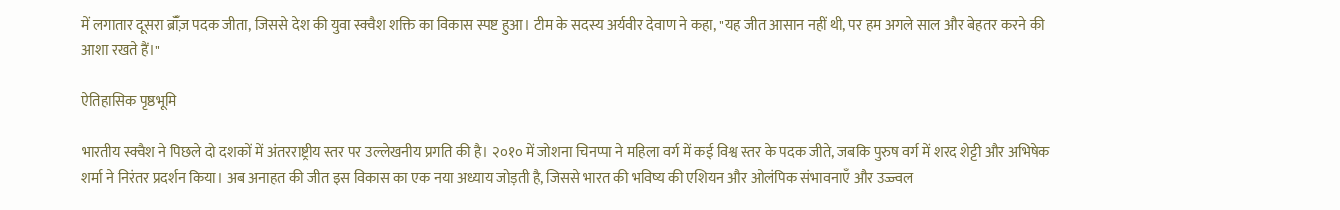में लगातार दूसरा ब्रॉँज़ पदक जीता, जिससे देश की युवा स्क्वैश शक्ति का विकास स्पष्ट हुआ। टीम के सदस्य अर्यवीर देवाण ने कहा, "यह जीत आसान नहीं थी, पर हम अगले साल और बेहतर करने की आशा रखते हैं।"

ऐतिहासिक पृष्ठभूमि

भारतीय स्क्वैश ने पिछले दो दशकों में अंतरराष्ट्रीय स्तर पर उल्लेखनीय प्रगति की है। २०१० में जोशना चिनप्पा ने महिला वर्ग में कई विश्व स्तर के पदक जीते, जबकि पुरुष वर्ग में शरद शेट्टी और अभिषेक शर्मा ने निरंतर प्रदर्शन किया। अब अनाहत की जीत इस विकास का एक नया अध्याय जोड़ती है, जिससे भारत की भविष्य की एशियन और ओलंपिक संभावनाएँ और उज्ज्वल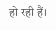हो रही हैं।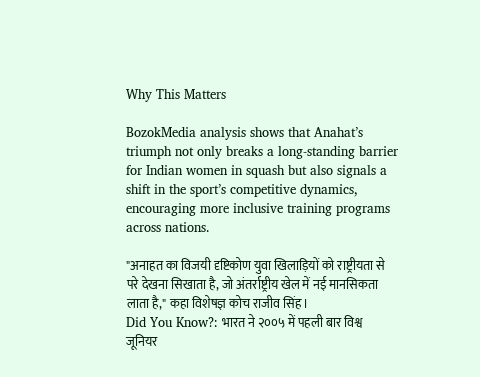Why This Matters

BozokMedia analysis shows that Anahat’s triumph not only breaks a long‑standing barrier for Indian women in squash but also signals a shift in the sport’s competitive dynamics, encouraging more inclusive training programs across nations.

"अनाहत का विजयी दृष्टिकोण युवा खिलाड़ियों को राष्ट्रीयता से परे देखना सिखाता है, जो अंतर्राष्ट्रीय खेल में नई मानसिकता लाता है," कहा विशेषज्ञ कोच राजीव सिंह।
Did You Know?: भारत ने २००५ में पहली बार विश्व जूनियर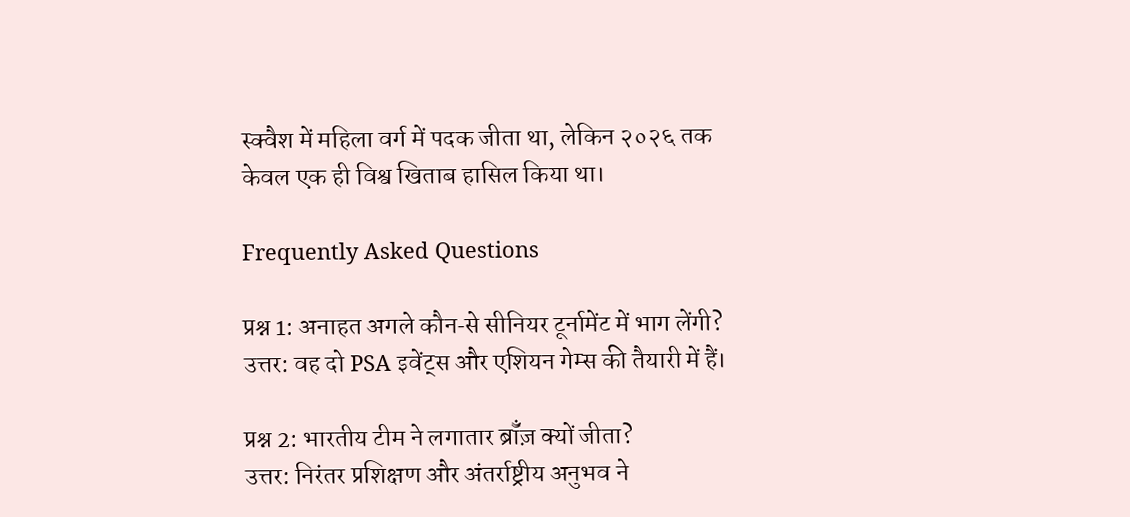स्क्वैश में महिला वर्ग में पदक जीता था, लेकिन २०२६ तक केवल एक ही विश्व खिताब हासिल किया था।

Frequently Asked Questions

प्रश्न 1: अनाहत अगले कौन‑से सीनियर टूर्नामेंट में भाग लेंगी?
उत्तर: वह दो PSA इवेंट्स और एशियन गेम्स की तैयारी में हैं।

प्रश्न 2: भारतीय टीम ने लगातार ब्रॉँज़ क्यों जीता?
उत्तर: निरंतर प्रशिक्षण और अंतर्राष्ट्रीय अनुभव ने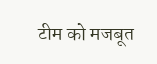टीम को मजबूत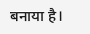बनाया है।